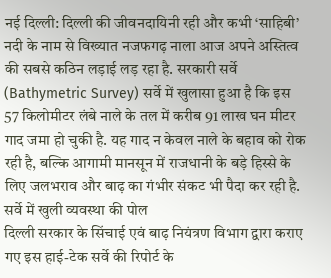नई दिल्ली: दिल्ली की जीवनदायिनी रही और कभी ‘साहिबी’ नदी के नाम से विख्यात नजफगढ़ नाला आज अपने अस्तित्व की सबसे कठिन लड़ाई लड़ रहा है. सरकारी सर्वे (Bathymetric Survey) सर्वे में खुलासा हुआ है कि इस 57 किलोमीटर लंबे नाले के तल में करीब 91 लाख घन मीटर गाद जमा हो चुकी है. यह गाद न केवल नाले के बहाव को रोक रही है, बल्कि आगामी मानसून में राजधानी के बड़े हिस्से के लिए जलभराव और बाढ़ का गंभीर संकट भी पैदा कर रही है.
सर्वे में खुली व्यवस्था की पोल
दिल्ली सरकार के सिंचाई एवं बाढ़ नियंत्रण विभाग द्वारा कराए गए इस हाई-टेक सर्वे की रिपोर्ट के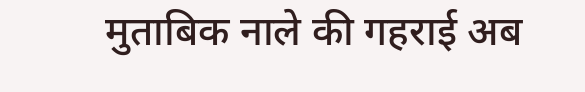मुताबिक नाले की गहराई अब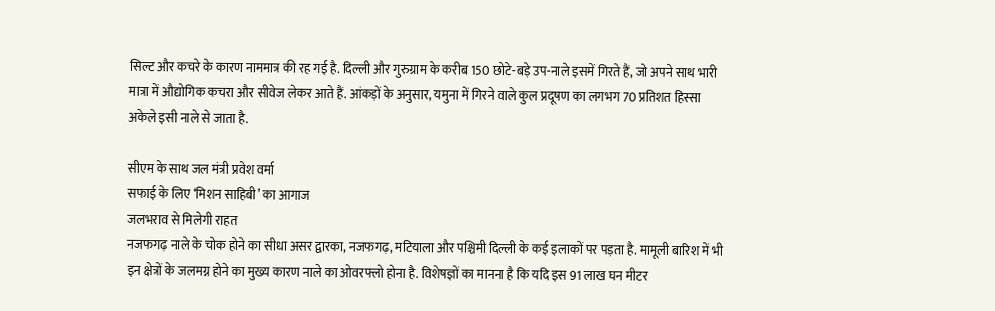सिल्ट और कचरे के कारण नाममात्र की रह गई है. दिल्ली और गुरुग्राम के करीब 150 छोटे-बड़े उप-नाले इसमें गिरते हैं, जो अपने साथ भारी मात्रा में औद्योगिक कचरा और सीवेज लेकर आते हैं. आंकड़ों के अनुसार, यमुना में गिरने वाले कुल प्रदूषण का लगभग 70 प्रतिशत हिस्सा अकेले इसी नाले से जाता है.

सीएम के साथ जल मंत्री प्रवेश वर्मा
सफाई के लिए ‘मिशन साहिबी’ का आगाज
जलभराव से मिलेगी राहत
नजफगढ़ नाले के चोक होने का सीधा असर द्वारका, नजफगढ़, मटियाला और पश्चिमी दिल्ली के कई इलाकों पर पड़ता है. मामूली बारिश में भी इन क्षेत्रों के जलमग्न होने का मुख्य कारण नाले का ओवरफ्लो होना है. विशेषज्ञों का मानना है कि यदि इस 91 लाख घन मीटर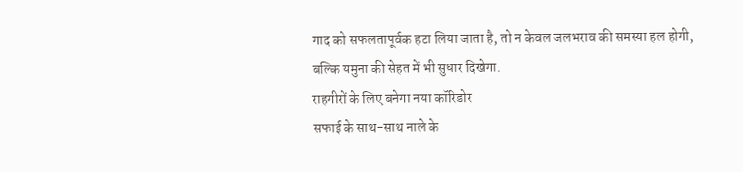गाद को सफलतापूर्वक हटा लिया जाता है, तो न केवल जलभराव की समस्या हल होगी, बल्कि यमुना की सेहत में भी सुधार दिखेगा.
राहगीरों के लिए बनेगा नया कॉरिडोर
सफाई के साथ-साथ नाले के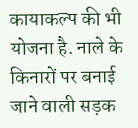कायाकल्प की भी योजना है. नाले के किनारों पर बनाई जाने वाली सड़क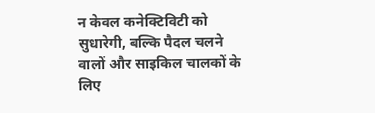न केवल कनेक्टिविटी को सुधारेगी, बल्कि पैदल चलने वालों और साइकिल चालकों के लिए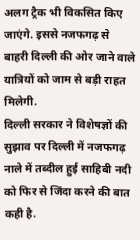अलग ट्रैक भी विकसित किए जाएंगे. इससे नजफगढ़ से बाहरी दिल्ली की ओर जाने वाले यात्रियों को जाम से बड़ी राहत मिलेगी.
दिल्ली सरकार ने विशेषज्ञों की सुझाव पर दिल्ली में नजफगढ़ नाले में तब्दील हुई साहिबी नदी को फिर से जिंदा करने की बात कही है.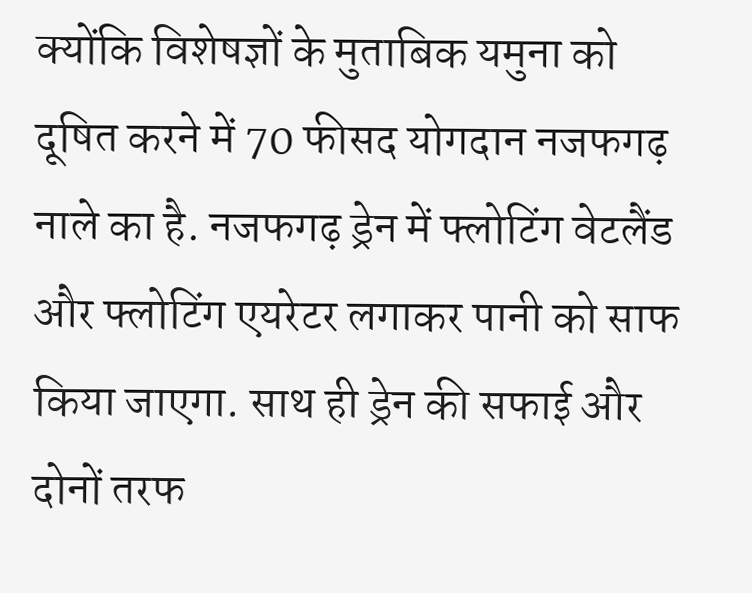क्योंकि विशेषज्ञों के मुताबिक यमुना को दूषित करने में 70 फीसद योगदान नजफगढ़ नाले का है. नजफगढ़ ड्रेन में फ्लोटिंग वेटलैंड और फ्लोटिंग एयरेटर लगाकर पानी को साफ किया जाएगा. साथ ही ड्रेन की सफाई और दोनों तरफ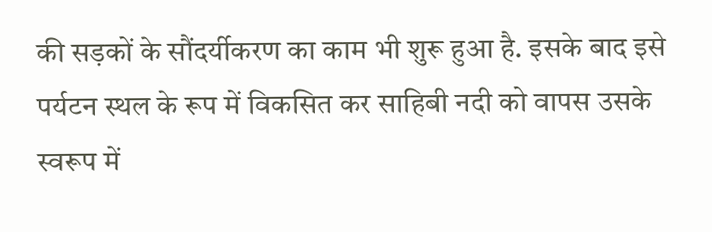की सड़कों के सौंदर्यीकरण का काम भी शुरू हुआ है. इसके बाद इसे पर्यटन स्थल के रूप में विकसित कर साहिबी नदी को वापस उसके स्वरूप में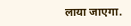लाया जाएगा.